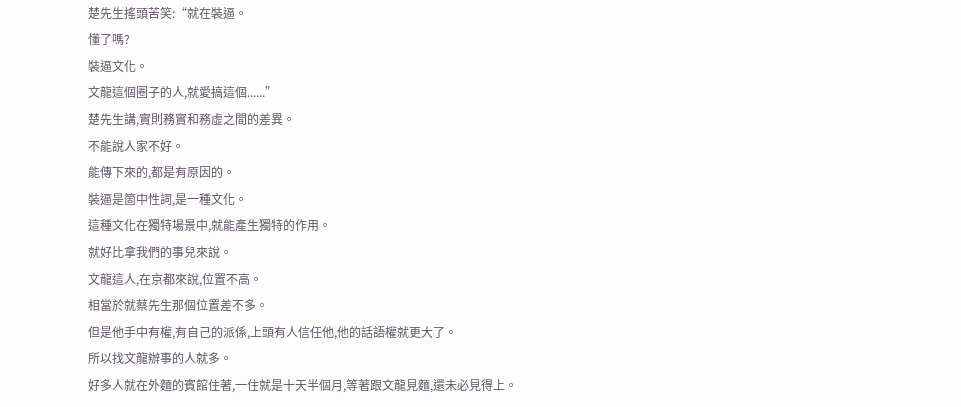楚先生搖頭苦笑:“就在裝逼。
懂了嗎?
裝逼文化。
文龍這個圈子的人,就愛搞這個......”
楚先生講,實則務實和務虛之間的差異。
不能說人家不好。
能傳下來的,都是有原因的。
裝逼是箇中性詞,是一種文化。
這種文化在獨特場景中,就能產生獨特的作用。
就好比拿我們的事兒來說。
文龍這人,在京都來說,位置不高。
相當於就蔡先生那個位置差不多。
但是他手中有權,有自己的派係,上頭有人信任他,他的話語權就更大了。
所以找文龍辦事的人就多。
好多人就在外麵的賓館住著,一住就是十天半個月,等著跟文龍見麵,還未必見得上。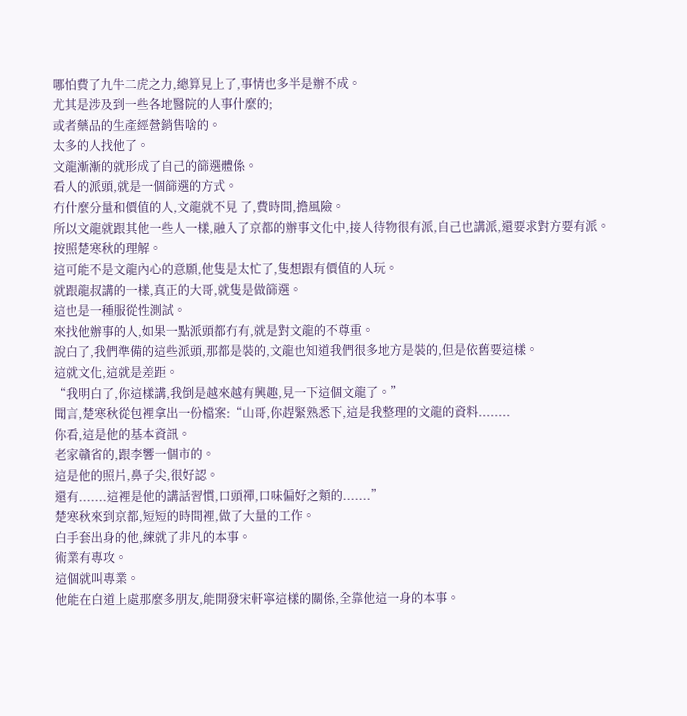哪怕費了九牛二虎之力,總算見上了,事情也多半是辦不成。
尤其是涉及到一些各地醫院的人事什麼的;
或者藥品的生產經營銷售啥的。
太多的人找他了。
文龍漸漸的就形成了自己的篩選體係。
看人的派頭,就是一個篩選的方式。
冇什麼分量和價值的人,文龍就不見 了,費時間,擔風險。
所以文龍就跟其他一些人一樣,融入了京都的辦事文化中,接人待物很有派,自己也講派,還要求對方要有派。
按照楚寒秋的理解。
這可能不是文龍內心的意願,他隻是太忙了,隻想跟有價值的人玩。
就跟龍叔講的一樣,真正的大哥,就隻是做篩選。
這也是一種服從性測試。
來找他辦事的人,如果一點派頭都冇有,就是對文龍的不尊重。
說白了,我們準備的這些派頭,那都是裝的,文龍也知道我們很多地方是裝的,但是依舊要這樣。
這就文化,這就是差距。
“我明白了,你這樣講,我倒是越來越有興趣,見一下這個文龍了。”
聞言,楚寒秋從包裡拿出一份檔案:“山哥,你趕緊熟悉下,這是我整理的文龍的資料........
你看,這是他的基本資訊。
老家贛省的,跟李響一個市的。
這是他的照片,鼻子尖,很好認。
還有.......這裡是他的講話習慣,口頭禪,口味偏好之類的.......”
楚寒秋來到京都,短短的時間裡,做了大量的工作。
白手套出身的他,練就了非凡的本事。
術業有專攻。
這個就叫專業。
他能在白道上處那麼多朋友,能開發宋軒寧這樣的關係,全靠他這一身的本事。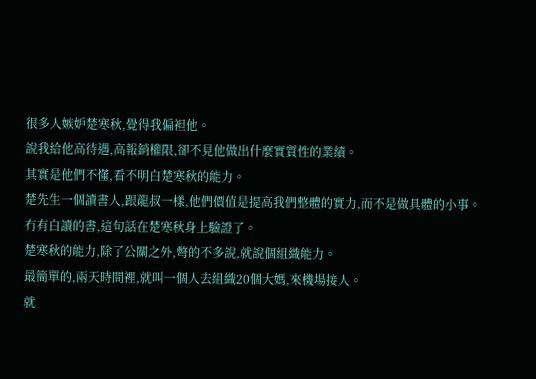很多人嫉妒楚寒秋,覺得我偏袒他。
說我給他高待遇,高報銷權限,卻不見他做出什麼實質性的業績。
其實是他們不懂,看不明白楚寒秋的能力。
楚先生一個讀書人,跟龍叔一樣,他們價值是提高我們整體的實力,而不是做具體的小事。
冇有白讀的書,這句話在楚寒秋身上驗證了。
楚寒秋的能力,除了公關之外,彆的不多說,就說個組織能力。
最簡單的,兩天時間裡,就叫一個人去組織20個大媽,來機場接人。
就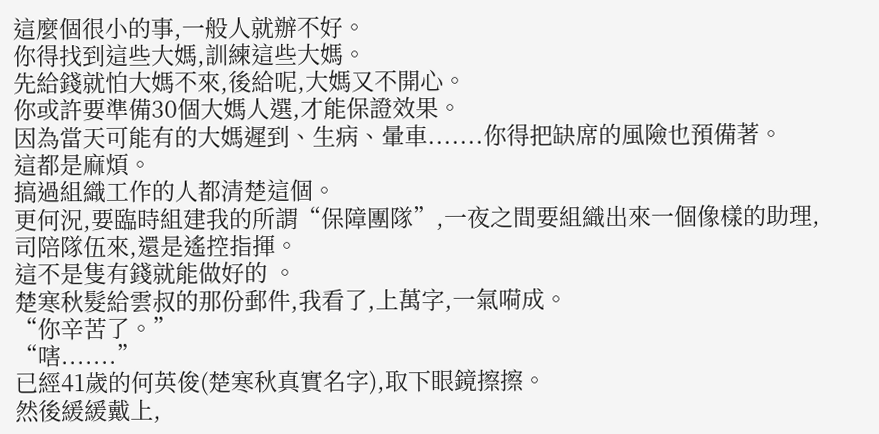這麼個很小的事,一般人就辦不好。
你得找到這些大媽,訓練這些大媽。
先給錢就怕大媽不來,後給呢,大媽又不開心。
你或許要準備30個大媽人選,才能保證效果。
因為當天可能有的大媽遲到、生病、暈車.......你得把缺席的風險也預備著。
這都是麻煩。
搞過組織工作的人都清楚這個。
更何況,要臨時組建我的所謂“保障團隊”,一夜之間要組織出來一個像樣的助理,司陪隊伍來,還是遙控指揮。
這不是隻有錢就能做好的 。
楚寒秋髮給雲叔的那份郵件,我看了,上萬字,一氣嗬成。
“你辛苦了。”
“嗐.......”
已經41歲的何英俊(楚寒秋真實名字),取下眼鏡擦擦。
然後緩緩戴上,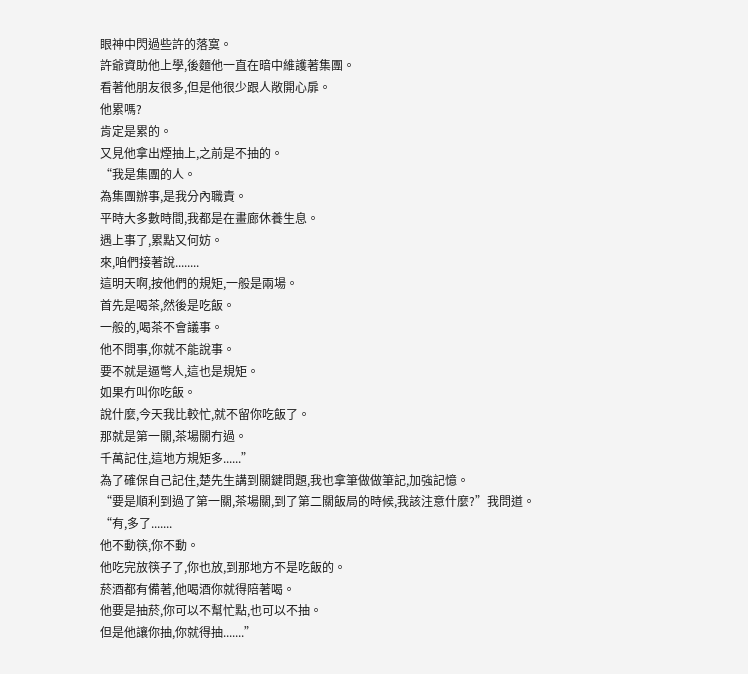眼神中閃過些許的落寞。
許爺資助他上學,後麵他一直在暗中維護著集團。
看著他朋友很多,但是他很少跟人敞開心扉。
他累嗎?
肯定是累的。
又見他拿出煙抽上,之前是不抽的。
“我是集團的人。
為集團辦事,是我分內職責。
平時大多數時間,我都是在畫廊休養生息。
遇上事了,累點又何妨。
來,咱們接著說........
這明天啊,按他們的規矩,一般是兩場。
首先是喝茶,然後是吃飯。
一般的,喝茶不會議事。
他不問事,你就不能說事。
要不就是逼彆人,這也是規矩。
如果冇叫你吃飯。
說什麼,今天我比較忙,就不留你吃飯了。
那就是第一關,茶場關冇過。
千萬記住,這地方規矩多......”
為了確保自己記住,楚先生講到關鍵問題,我也拿筆做做筆記,加強記憶。
“要是順利到過了第一關,茶場關,到了第二關飯局的時候,我該注意什麼?”我問道。
“有,多了.......
他不動筷,你不動。
他吃完放筷子了,你也放,到那地方不是吃飯的。
菸酒都有備著,他喝酒你就得陪著喝。
他要是抽菸,你可以不幫忙點,也可以不抽。
但是他讓你抽,你就得抽.......”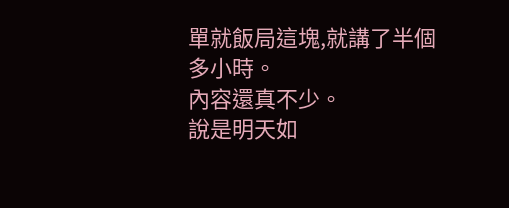單就飯局這塊,就講了半個多小時。
內容還真不少。
說是明天如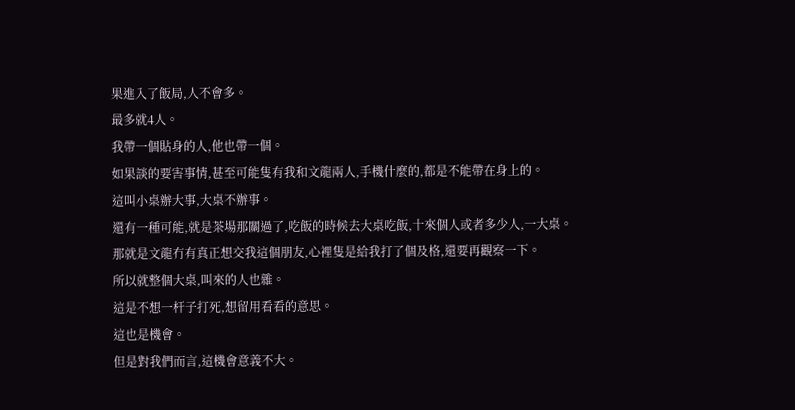果進入了飯局,人不會多。
最多就4人。
我帶一個貼身的人,他也帶一個。
如果談的要害事情,甚至可能隻有我和文龍兩人,手機什麼的,都是不能帶在身上的。
這叫小桌辦大事,大桌不辦事。
還有一種可能,就是茶場那關過了,吃飯的時候去大桌吃飯,十來個人或者多少人,一大桌。
那就是文龍冇有真正想交我這個朋友,心裡隻是給我打了個及格,還要再觀察一下。
所以就整個大桌,叫來的人也雜。
這是不想一杆子打死,想留用看看的意思。
這也是機會。
但是對我們而言,這機會意義不大。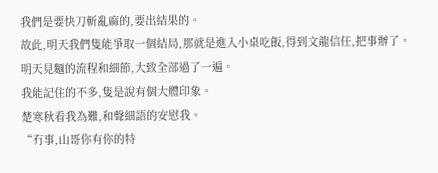我們是要快刀斬亂麻的,要出結果的。
故此,明天我們隻能爭取一個結局,那就是進入小桌吃飯,得到文龍信任,把事辦了。
明天見麵的流程和細節,大致全部過了一遍。
我能記住的不多,隻是說有個大體印象。
楚寒秋看我為難,和聲細語的安慰我。
“冇事,山哥你有你的特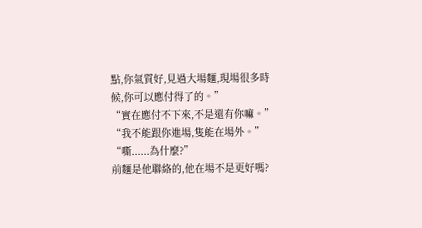點,你氣質好,見過大場麵,現場很多時候,你可以應付得了的。”
“實在應付不下來,不是還有你嘛。”
“我不能跟你進場,隻能在場外。”
“嘶......為什麼?”
前麵是他聯絡的,他在場不是更好嗎?